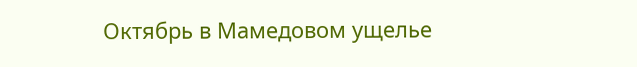Октябрь в Мамедовом ущелье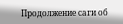Продолжение саги об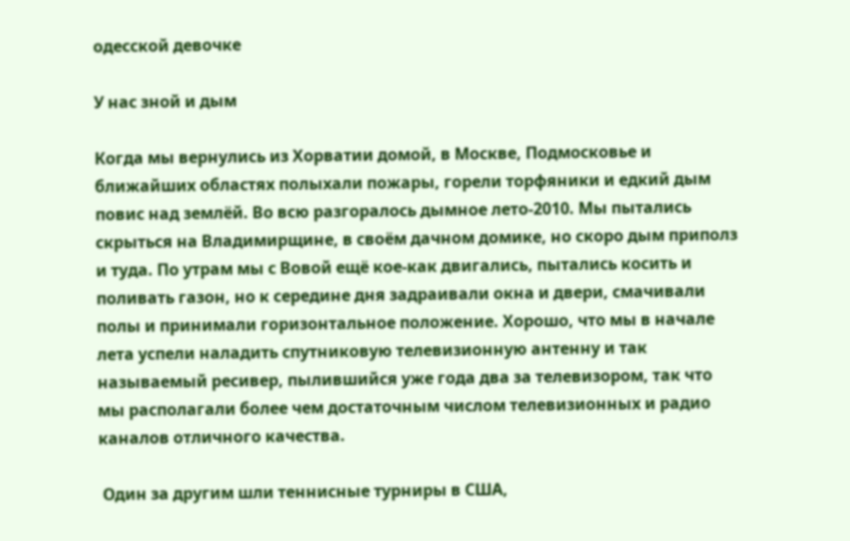одесской девочке

У нас зной и дым

Когда мы вернулись из Хорватии домой, в Москве, Подмосковье и ближайших областях полыхали пожары, горели торфяники и едкий дым повис над землёй. Во всю разгоралось дымное лето-2010. Мы пытались скрыться на Владимирщине, в своём дачном домике, но скоро дым приполз и туда. По утрам мы с Вовой ещё кое-как двигались, пытались косить и поливать газон, но к середине дня задраивали окна и двери, смачивали полы и принимали горизонтальное положение. Хорошо, что мы в начале лета успели наладить спутниковую телевизионную антенну и так называемый ресивер, пылившийся уже года два за телевизором, так что мы располагали более чем достаточным числом телевизионных и радио каналов отличного качества.

 Один за другим шли теннисные турниры в США,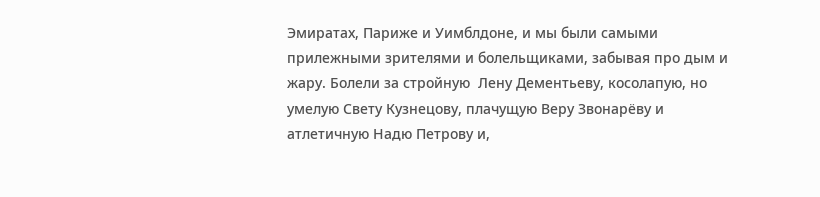Эмиратах, Париже и Уимблдоне, и мы были самыми прилежными зрителями и болельщиками, забывая про дым и жару. Болели за стройную  Лену Дементьеву, косолапую, но умелую Свету Кузнецову, плачущую Веру Звонарёву и атлетичную Надю Петрову и,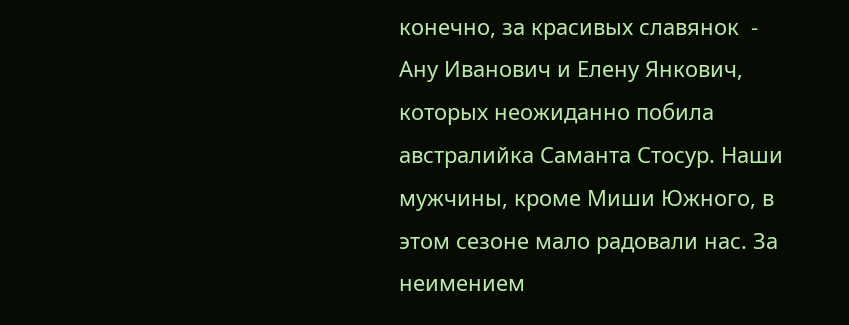конечно, за красивых славянок  - Ану Иванович и Елену Янкович, которых неожиданно побила австралийка Саманта Стосур. Наши мужчины, кроме Миши Южного, в этом сезоне мало радовали нас. За неимением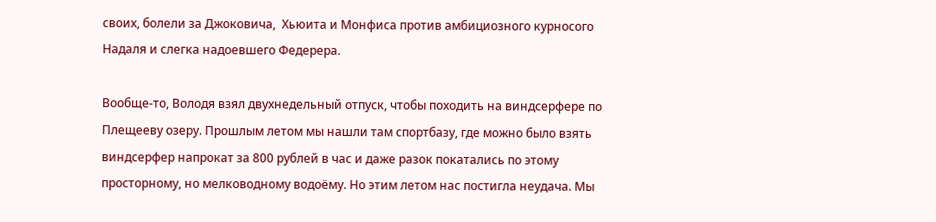своих, болели за Джоковича,  Хьюита и Монфиса против амбициозного курносого Надаля и слегка надоевшего Федерера.

Вообще-то, Володя взял двухнедельный отпуск, чтобы походить на виндсерфере по Плещееву озеру. Прошлым летом мы нашли там спортбазу, где можно было взять виндсерфер напрокат за 800 рублей в час и даже разок покатались по этому просторному, но мелководному водоёму. Но этим летом нас постигла неудача. Мы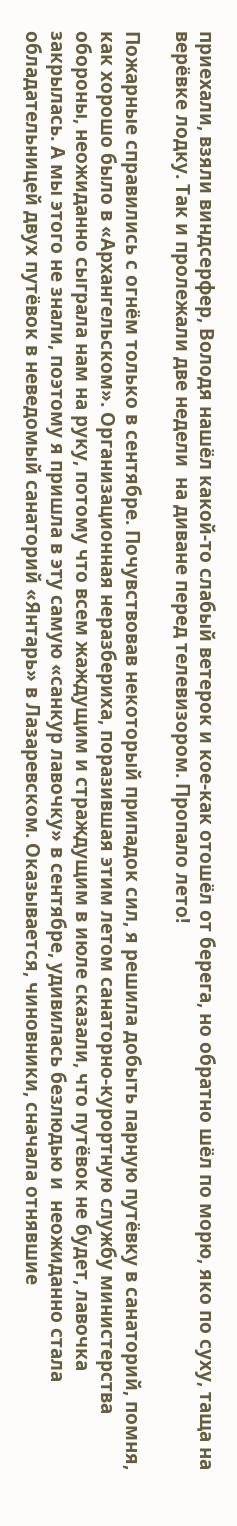приехали, взяли виндсерфер, Володя нашёл какой-то слабый ветерок и кое-как отошёл от берега, но обратно шёл по морю, яко по суху, таща на верёвке лодку. Так и пролежали две недели  на диване перед телевизором. Пропало лето!

Пожарные справились с огнём только в сентябре. Почувствовав некоторый припадок сил, я решила добыть парную путёвку в санаторий, помня, как хорошо было в «Архангельском». Организационная неразбериха, поразившая этим летом санаторно-курортную службу министерства обороны, неожиданно сыграла нам на руку, потому что всем жаждущим и страждущим в июле сказали, что путёвок не будет, лавочка закрылась. А мы этого не знали, поэтому я пришла в эту самую «санкур лавочку» в сентябре, удивилась безлюдью и  неожиданно стала обладательницей двух путёвок в неведомый санаторий «Янтарь» в Лазаревском. Оказывается, чиновники, сначала отнявшие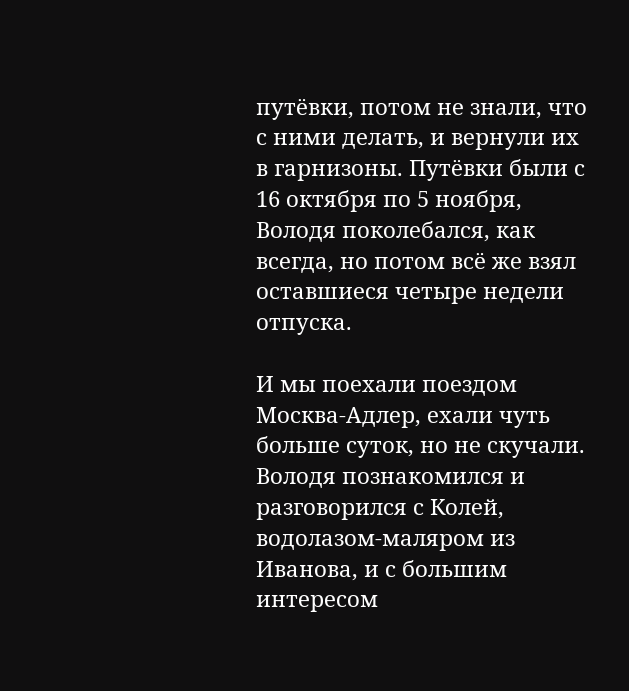путёвки, потом не знали, что с ними делать, и вернули их в гарнизоны. Путёвки были с 16 октября по 5 ноября, Володя поколебался, как всегда, но потом всё же взял оставшиеся четыре недели отпуска.

И мы поехали поездом Москва-Адлер, ехали чуть больше суток, но не скучали. Володя познакомился и разговорился с Колей, водолазом-маляром из Иванова, и с большим интересом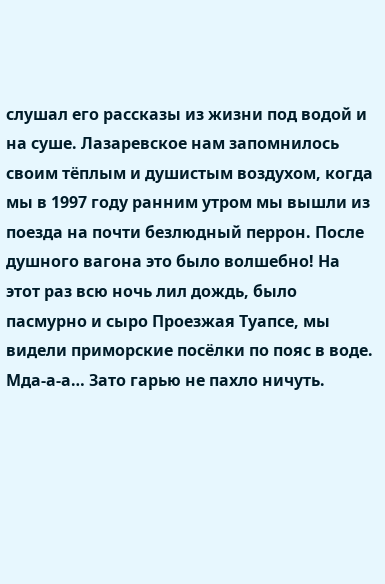слушал его рассказы из жизни под водой и на суше. Лазаревское нам запомнилось своим тёплым и душистым воздухом, когда мы в 1997 году ранним утром мы вышли из поезда на почти безлюдный перрон. После душного вагона это было волшебно! На этот раз всю ночь лил дождь, было пасмурно и сыро Проезжая Туапсе, мы видели приморские посёлки по пояс в воде. Мда-а-а… Зато гарью не пахло ничуть.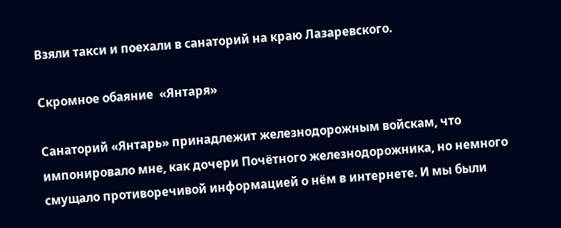Взяли такси и поехали в санаторий на краю Лазаревского.

Скромное обаяние  «Янтаря»

Санаторий «Янтарь» принадлежит железнодорожным войскам, что импонировало мне, как дочери Почётного железнодорожника, но немного смущало противоречивой информацией о нём в интернете. И мы были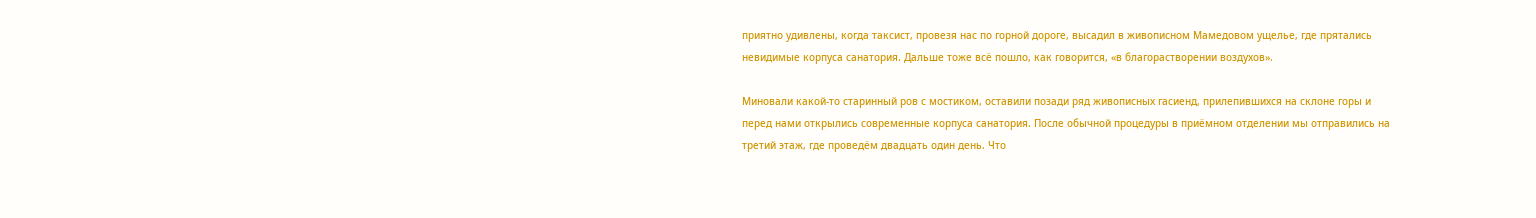приятно удивлены, когда таксист, провезя нас по горной дороге, высадил в живописном Мамедовом ущелье, где прятались невидимые корпуса санатория. Дальше тоже всё пошло, как говорится, «в благорастворении воздухов».

Миновали какой-то старинный ров с мостиком, оставили позади ряд живописных гасиенд, прилепившихся на склоне горы и перед нами открылись современные корпуса санатория. После обычной процедуры в приёмном отделении мы отправились на третий этаж, где проведём двадцать один день. Что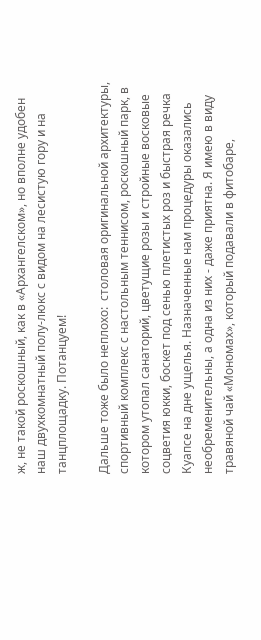ж, не такой роскошный, как в «Архангелском», но вполне удобен наш двухкомнатный полу-люкс с видом на лесистую гору и на танцплощадку. Потанцуем!

Дальше тоже было неплохо:  столовая оригинальной архитектуры, спортивный комплекс с настольным теннисом, роскошный парк, в котором утопал санаторий, цветущие розы и стройные восковые соцветия юкки, боскет под сенью плетистых роз и быстрая речка Куапсе на дне ущелья. Назначенные нам процедуры оказались необременительны, а одна из них - даже приятна. Я имею в виду травяной чай «Мономах», который подавали в фитобаре,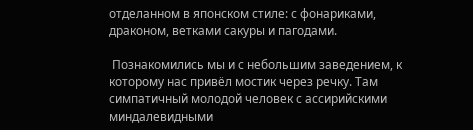отделанном в японском стиле: с фонариками, драконом, ветками сакуры и пагодами.

 Познакомились мы и с небольшим заведением, к которому нас привёл мостик через речку. Там симпатичный молодой человек с ассирийскими миндалевидными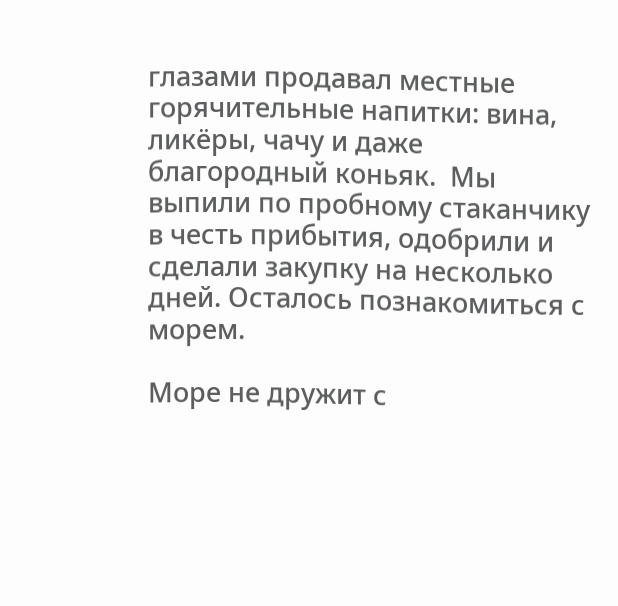глазами продавал местные горячительные напитки: вина, ликёры, чачу и даже благородный коньяк.  Мы выпили по пробному стаканчику в честь прибытия, одобрили и сделали закупку на несколько дней. Осталось познакомиться с морем.

Море не дружит с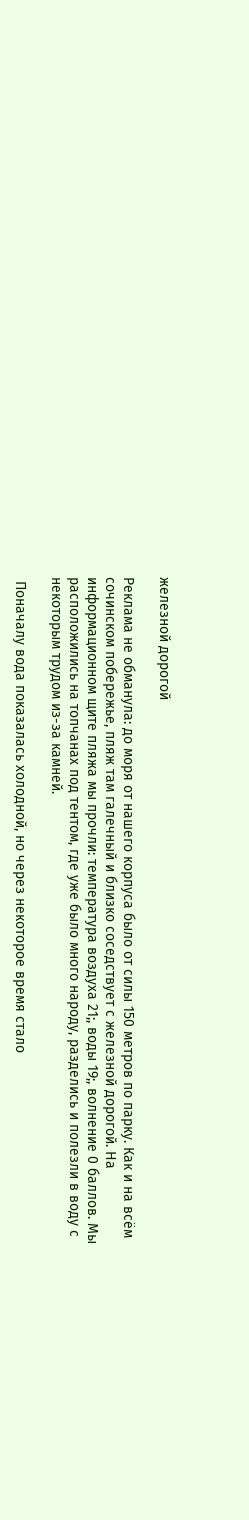железной дорогой

Реклама не обманула: до моря от нашего корпуса было от силы 150 метров по парку. Как и на всём сочинском побережье, пляж там галечный и близко соседствует с железной дорогой. На информационном щите пляжа мы прочли: температура воздуха 21;, воды 19;, волнение 0 баллов. Мы расположились на топчанах под тентом, где уже было много народу, разделись и полезли в воду с некоторым трудом из-за камней.

 Поначалу вода показалась холодной, но через некоторое время стало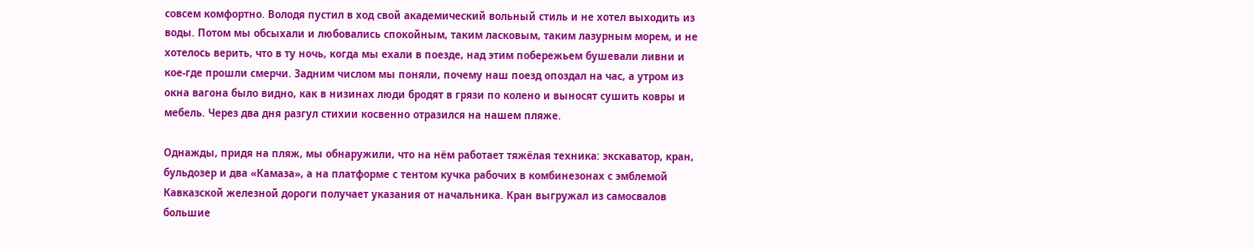совсем комфортно. Володя пустил в ход свой академический вольный стиль и не хотел выходить из воды. Потом мы обсыхали и любовались спокойным, таким ласковым, таким лазурным морем, и не хотелось верить, что в ту ночь, когда мы ехали в поезде, над этим побережьем бушевали ливни и кое-где прошли смерчи. Задним числом мы поняли, почему наш поезд опоздал на час, а утром из окна вагона было видно, как в низинах люди бродят в грязи по колено и выносят сушить ковры и мебель. Через два дня разгул стихии косвенно отразился на нашем пляже.

Однажды, придя на пляж, мы обнаружили, что на нём работает тяжёлая техника: экскаватор, кран, бульдозер и два «Камаза», а на платформе с тентом кучка рабочих в комбинезонах с эмблемой Кавказской железной дороги получает указания от начальника. Кран выгружал из самосвалов большие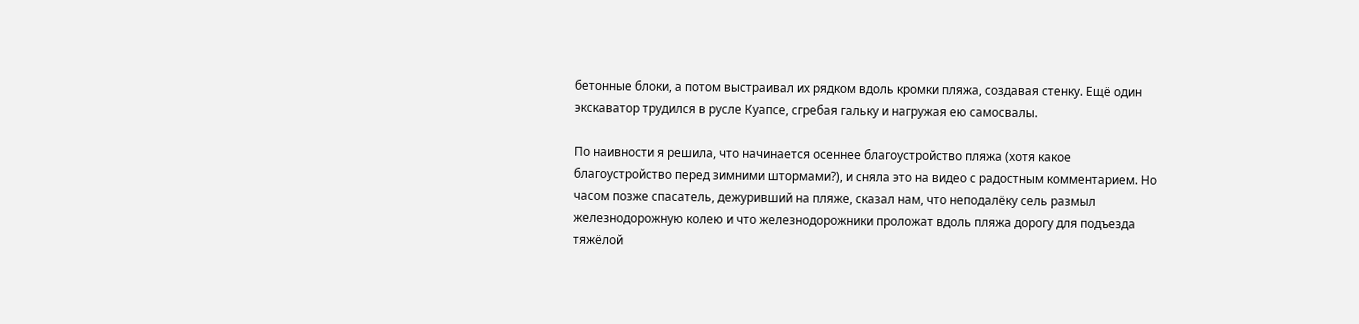бетонные блоки, а потом выстраивал их рядком вдоль кромки пляжа, создавая стенку. Ещё один экскаватор трудился в русле Куапсе, сгребая гальку и нагружая ею самосвалы.

По наивности я решила, что начинается осеннее благоустройство пляжа (хотя какое благоустройство перед зимними штормами?), и сняла это на видео с радостным комментарием. Но часом позже спасатель, дежуривший на пляже, сказал нам, что неподалёку сель размыл железнодорожную колею и что железнодорожники проложат вдоль пляжа дорогу для подъезда тяжёлой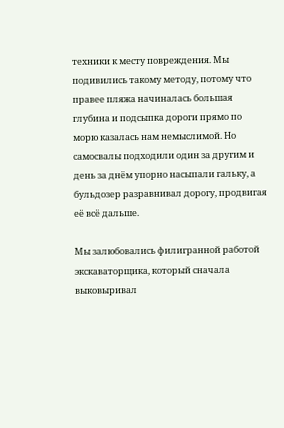техники к месту повреждения. Мы подивились такому методу, потому что правее пляжа начиналась большая глубина и подсыпка дороги прямо по морю казалась нам немыслимой. Но самосвалы подходили один за другим и день за днём упорно насыпали гальку, а бульдозер разравнивал дорогу, продвигая её всё дальше.

Мы залюбовались филигранной работой экскаваторщика, который сначала выковыривал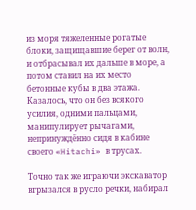из моря тяжеленные рогатые блоки, защищавшие берег от волн, и отбрасывал их дальше в море, а потом ставил на их место бетонные кубы в два этажа. Казалось, что он без всякого усилия, одними пальцами, манипулирует рычагами, непринуждённо сидя в кабине своего «Hitachi» в трусах.

Точно так же играючи экскаватор вгрызался в русло речки, набирал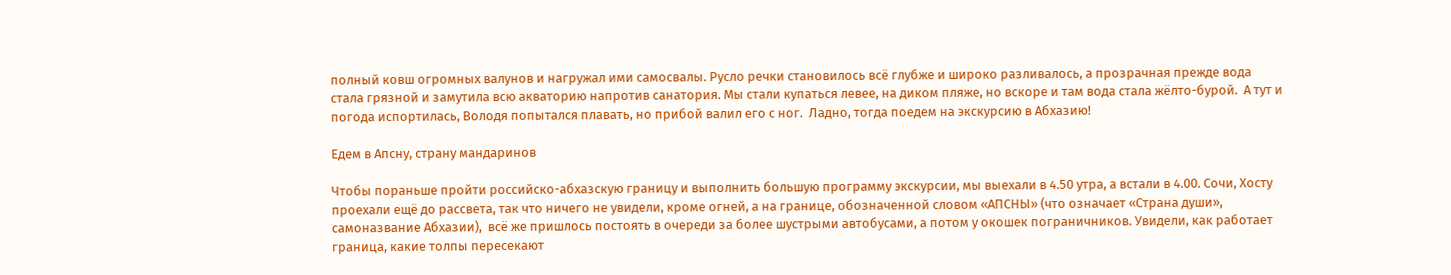полный ковш огромных валунов и нагружал ими самосвалы. Русло речки становилось всё глубже и широко разливалось, а прозрачная прежде вода стала грязной и замутила всю акваторию напротив санатория. Мы стали купаться левее, на диком пляже, но вскоре и там вода стала жёлто-бурой.  А тут и погода испортилась, Володя попытался плавать, но прибой валил его с ног.  Ладно, тогда поедем на экскурсию в Абхазию!

Едем в Апсну, страну мандаринов

Чтобы пораньше пройти российско-абхазскую границу и выполнить большую программу экскурсии, мы выехали в 4.50 утра, а встали в 4.00. Сочи, Хосту проехали ещё до рассвета, так что ничего не увидели, кроме огней, а на границе, обозначенной словом «АПСНЫ» (что означает «Страна души», самоназвание Абхазии),  всё же пришлось постоять в очереди за более шустрыми автобусами, а потом у окошек пограничников. Увидели, как работает граница, какие толпы пересекают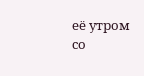её утром со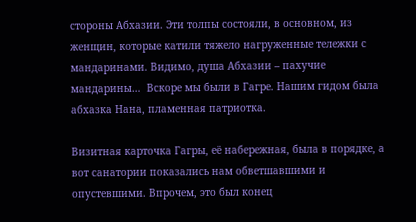стороны Абхазии. Эти толпы состояли, в основном, из женщин, которые катили тяжело нагруженные тележки с мандаринами. Видимо, душа Абхазии – пахучие мандарины…  Вскоре мы были в Гагре. Нашим гидом была абхазка Нана, пламенная патриотка.

Визитная карточка Гагры, её набережная, была в порядке, а вот санатории показались нам обветшавшими и опустевшими. Впрочем, это был конец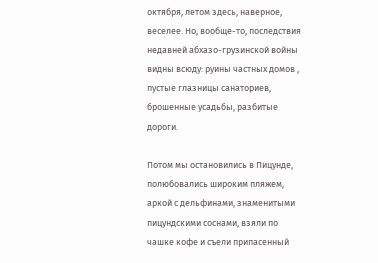октября, летом здесь, наверное, веселее. Но, вообще-то, последствия недавней абхазо-грузинской войны видны всюду: руины частных домов , пустые глазницы санаториев, брошенные усадьбы, разбитые дороги.

Потом мы остановились в Пицунде, полюбовались широким пляжем, аркой с дельфинами, знаменитыми пицундскими соснами, взяли по чашке кофе и съели припасенный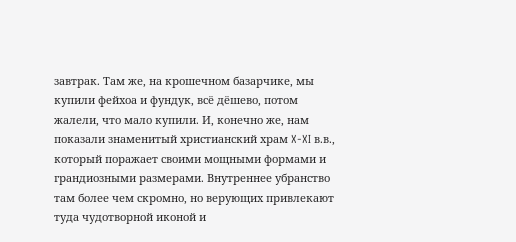завтрак. Там же, на крошечном базарчике, мы купили фейхоа и фундук, всё дёшево, потом жалели, что мало купили. И, конечно же, нам показали знаменитый христианский храм X-XI в.в., который поражает своими мощными формами и грандиозными размерами. Внутреннее убранство там более чем скромно, но верующих привлекают  туда чудотворной иконой и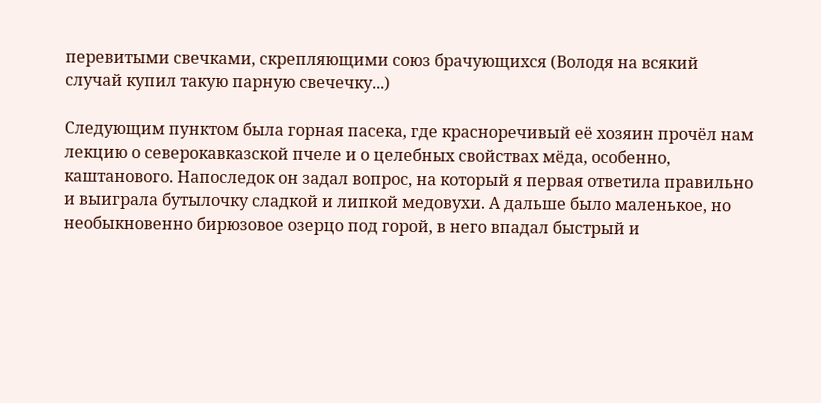перевитыми свечками, скрепляющими союз брачующихся (Володя на всякий случай купил такую парную свечечку...)

Следующим пунктом была горная пасека, где красноречивый её хозяин прочёл нам лекцию о северокавказской пчеле и о целебных свойствах мёда, особенно, каштанового. Напоследок он задал вопрос, на который я первая ответила правильно и выиграла бутылочку сладкой и липкой медовухи. А дальше было маленькое, но необыкновенно бирюзовое озерцо под горой, в него впадал быстрый и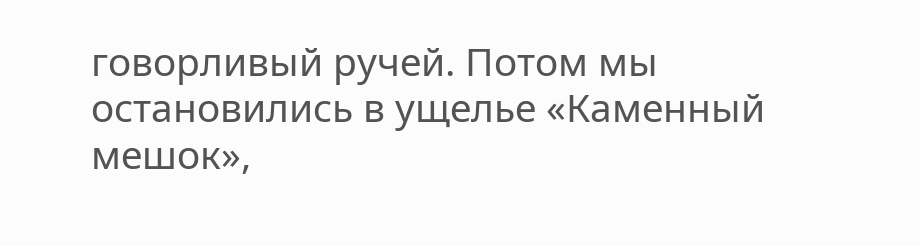говорливый ручей. Потом мы остановились в ущелье «Каменный мешок»,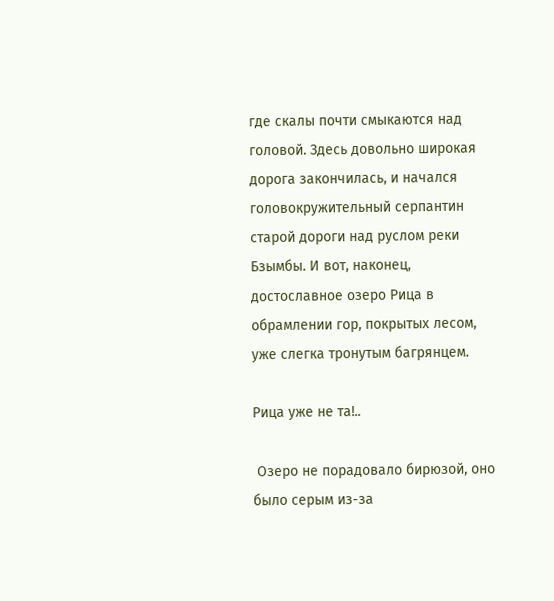где скалы почти смыкаются над головой. Здесь довольно широкая дорога закончилась, и начался головокружительный серпантин старой дороги над руслом реки Бзымбы. И вот, наконец, достославное озеро Рица в обрамлении гор, покрытых лесом, уже слегка тронутым багрянцем.

Рица уже не та!..

 Озеро не порадовало бирюзой, оно было серым из-за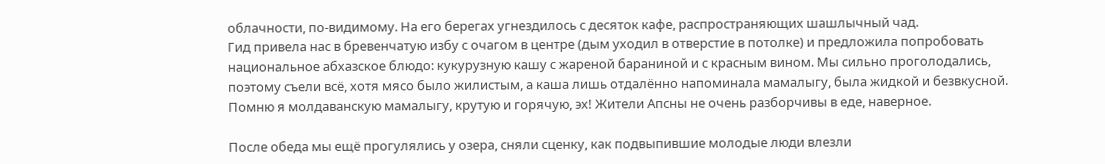облачности, по-видимому. На его берегах угнездилось с десяток кафе, распространяющих шашлычный чад.
Гид привела нас в бревенчатую избу с очагом в центре (дым уходил в отверстие в потолке) и предложила попробовать национальное абхазское блюдо: кукурузную кашу с жареной бараниной и с красным вином. Мы сильно проголодались, поэтому съели всё, хотя мясо было жилистым, а каша лишь отдалённо напоминала мамалыгу, была жидкой и безвкусной. Помню я молдаванскую мамалыгу, крутую и горячую, эх! Жители Апсны не очень разборчивы в еде, наверное.

После обеда мы ещё прогулялись у озера, сняли сценку, как подвыпившие молодые люди влезли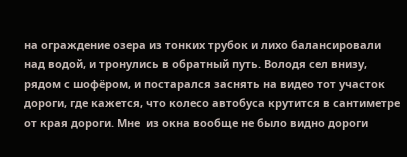на ограждение озера из тонких трубок и лихо балансировали над водой, и тронулись в обратный путь. Володя сел внизу, рядом с шофёром, и постарался заснять на видео тот участок дороги, где кажется, что колесо автобуса крутится в сантиметре от края дороги. Мне  из окна вообще не было видно дороги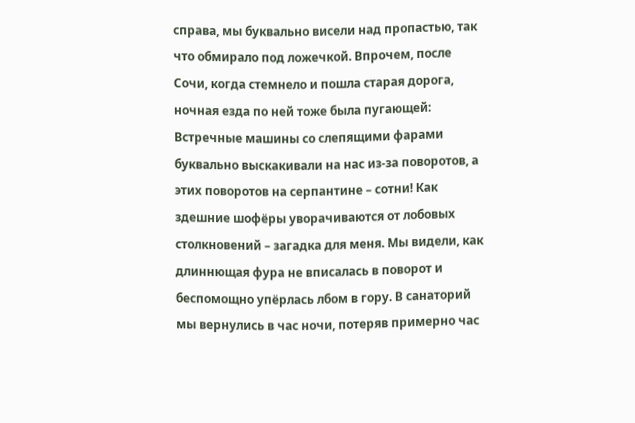справа, мы буквально висели над пропастью, так что обмирало под ложечкой. Впрочем, после Сочи, когда стемнело и пошла старая дорога, ночная езда по ней тоже была пугающей: Встречные машины со слепящими фарами буквально выскакивали на нас из-за поворотов, а этих поворотов на серпантине – сотни! Как здешние шофёры уворачиваются от лобовых столкновений – загадка для меня. Мы видели, как длиннющая фура не вписалась в поворот и беспомощно упёрлась лбом в гору. В санаторий мы вернулись в час ночи, потеряв примерно час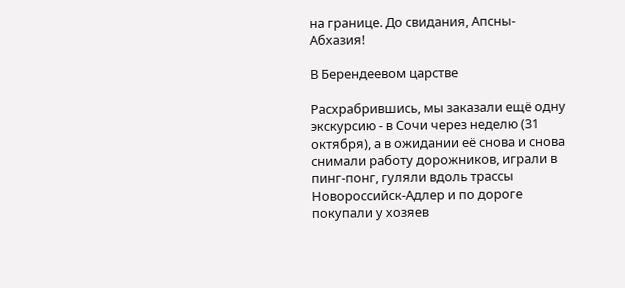на границе. До свидания, Апсны-Абхазия!

В Берендеевом царстве

Расхрабрившись, мы заказали ещё одну экскурсию - в Сочи через неделю (31 октября), а в ожидании её снова и снова снимали работу дорожников, играли в пинг-понг, гуляли вдоль трассы Новороссийск-Адлер и по дороге покупали у хозяев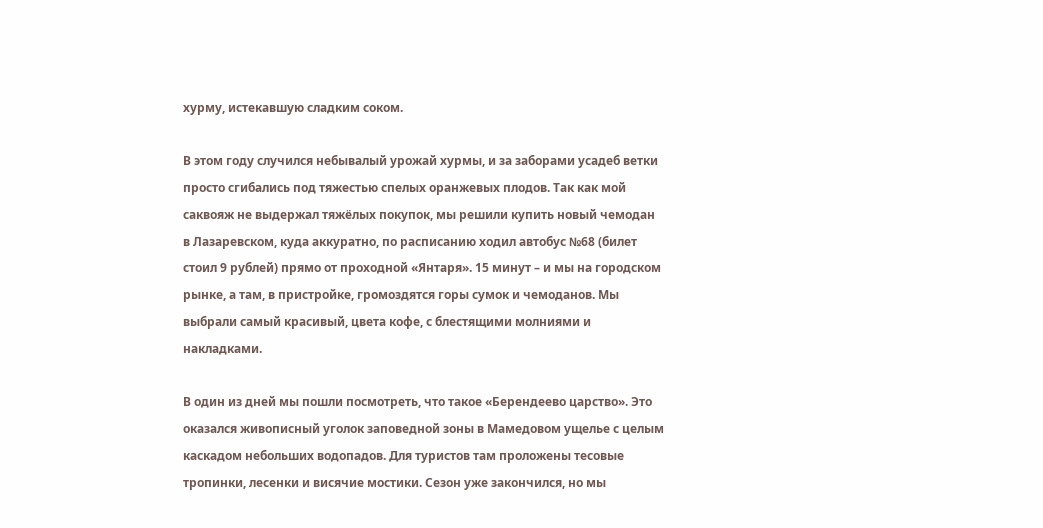хурму, истекавшую сладким соком.

В этом году случился небывалый урожай хурмы, и за заборами усадеб ветки просто сгибались под тяжестью спелых оранжевых плодов. Так как мой саквояж не выдержал тяжёлых покупок, мы решили купить новый чемодан в Лазаревском, куда аккуратно, по расписанию ходил автобус №68 (билет стоил 9 рублей) прямо от проходной «Янтаря». 15 минут – и мы на городском рынке, а там, в пристройке, громоздятся горы сумок и чемоданов. Мы выбрали самый красивый, цвета кофе, с блестящими молниями и накладками.

В один из дней мы пошли посмотреть, что такое «Берендеево царство». Это оказался живописный уголок заповедной зоны в Мамедовом ущелье с целым каскадом небольших водопадов. Для туристов там проложены тесовые тропинки, лесенки и висячие мостики. Сезон уже закончился, но мы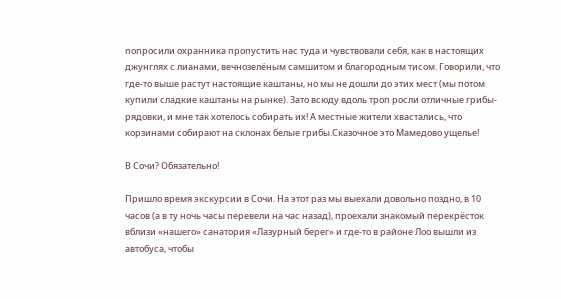попросили охранника пропустить нас туда и чувствовали себя, как в настоящих джунглях с лианами, вечнозелёным самшитом и благородным тисом. Говорили, что где-то выше растут настоящие каштаны, но мы не дошли до этих мест (мы потом купили сладкие каштаны на рынке). Зато всюду вдоль троп росли отличные грибы-рядовки, и мне так хотелось собирать их! А местные жители хвастались, что корзинами собирают на склонах белые грибы.Сказочное это Мамедово ущелье!

В Сочи? Обязательно!

Пришло время экскурсии в Сочи. На этот раз мы выехали довольно поздно, в 10 часов (а в ту ночь часы перевели на час назад), проехали знакомый перекрёсток вблизи «нашего» санатория «Лазурный берег» и где-то в районе Лоо вышли из автобуса, чтобы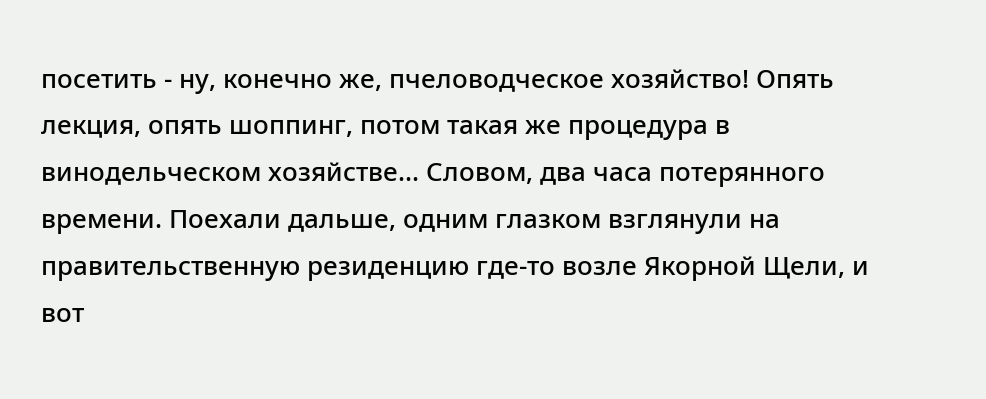посетить - ну, конечно же, пчеловодческое хозяйство! Опять лекция, опять шоппинг, потом такая же процедура в винодельческом хозяйстве... Словом, два часа потерянного времени. Поехали дальше, одним глазком взглянули на правительственную резиденцию где-то возле Якорной Щели, и вот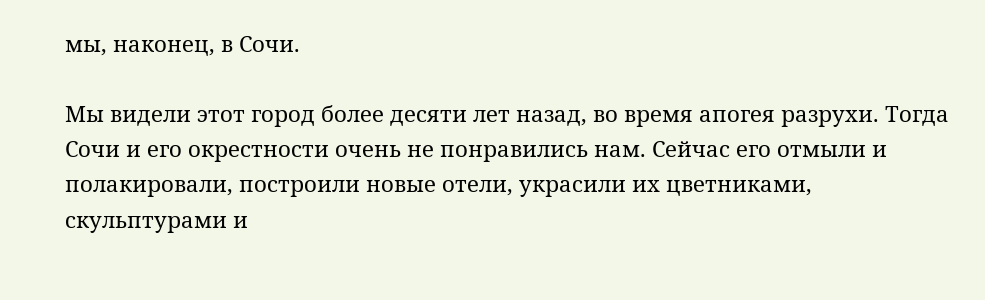мы, наконец, в Сочи.

Мы видели этот город более десяти лет назад, во время апогея разрухи. Тогда Сочи и его окрестности очень не понравились нам. Сейчас его отмыли и полакировали, построили новые отели, украсили их цветниками, скульптурами и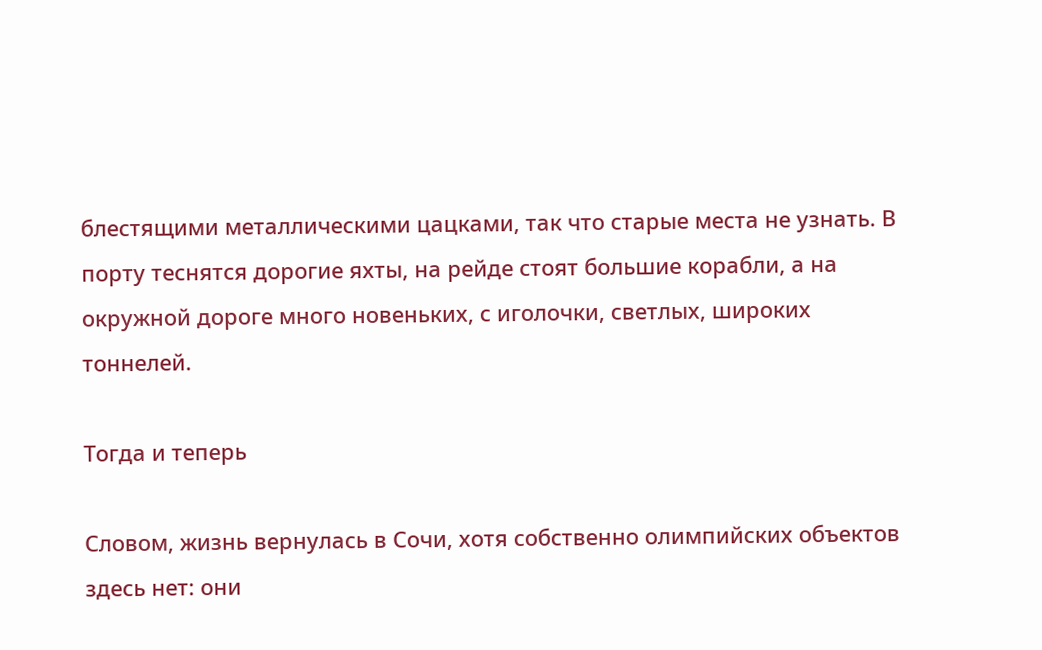блестящими металлическими цацками, так что старые места не узнать. В порту теснятся дорогие яхты, на рейде стоят большие корабли, а на окружной дороге много новеньких, с иголочки, светлых, широких тоннелей.

Тогда и теперь

Словом, жизнь вернулась в Сочи, хотя собственно олимпийских объектов здесь нет: они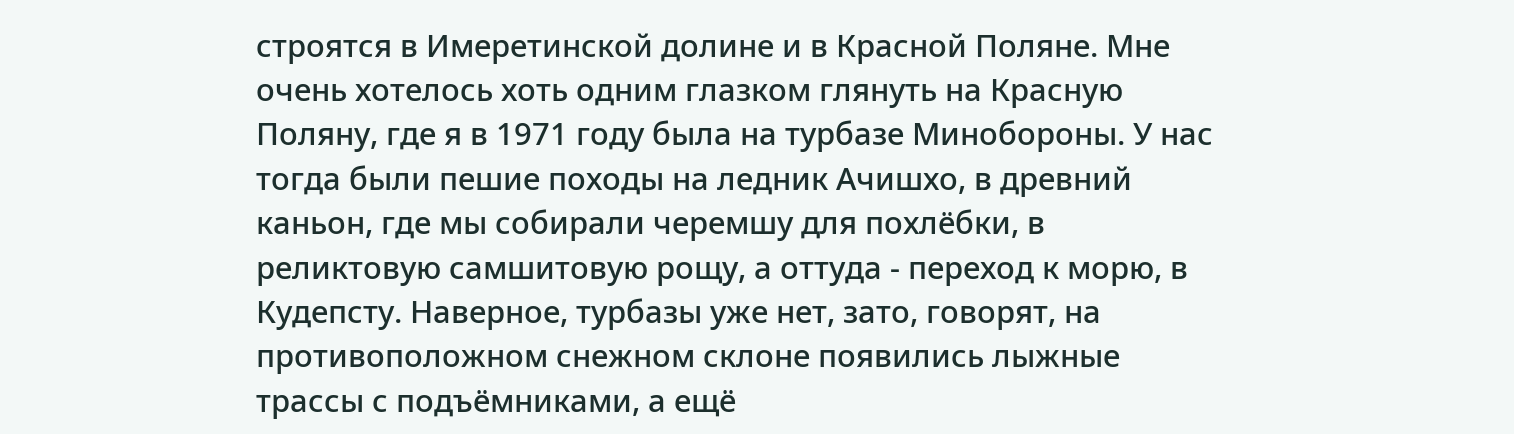строятся в Имеретинской долине и в Красной Поляне. Мне очень хотелось хоть одним глазком глянуть на Красную Поляну, где я в 1971 году была на турбазе Минобороны. У нас тогда были пешие походы на ледник Ачишхо, в древний каньон, где мы собирали черемшу для похлёбки, в реликтовую самшитовую рощу, а оттуда - переход к морю, в Кудепсту. Наверное, турбазы уже нет, зато, говорят, на противоположном снежном склоне появились лыжные трассы с подъёмниками, а ещё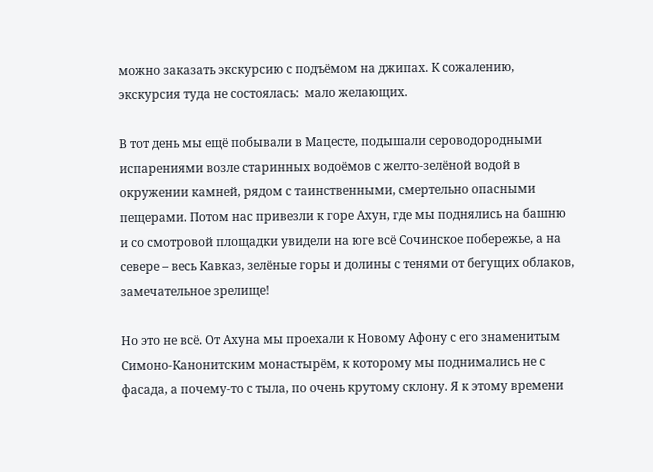можно заказать экскурсию с подъёмом на джипах. К сожалению, экскурсия туда не состоялась:  мало желающих.

В тот день мы ещё побывали в Мацесте, подышали сероводородными испарениями возле старинных водоёмов с желто-зелёной водой в окружении камней, рядом с таинственными, смертельно опасными пещерами. Потом нас привезли к горе Ахун, где мы поднялись на башню и со смотровой площадки увидели на юге всё Сочинское побережье, а на севере – весь Кавказ, зелёные горы и долины с тенями от бегущих облаков, замечательное зрелище!

Но это не всё. От Ахуна мы проехали к Новому Афону с его знаменитым Симоно-Канонитским монастырём, к которому мы поднимались не с фасада, а почему-то с тыла, по очень крутому склону. Я к этому времени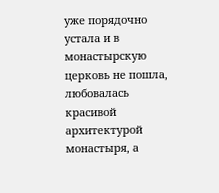уже порядочно устала и в монастырскую церковь не пошла, любовалась красивой архитектурой монастыря, а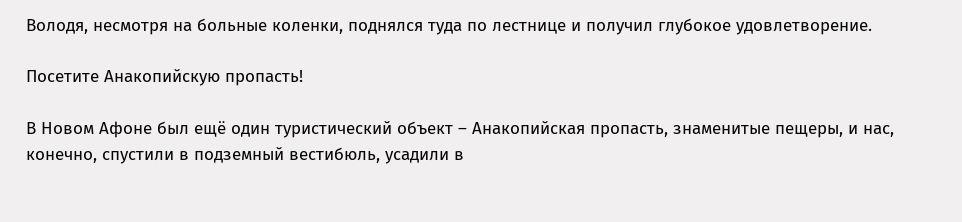Володя, несмотря на больные коленки, поднялся туда по лестнице и получил глубокое удовлетворение.

Посетите Анакопийскую пропасть!

В Новом Афоне был ещё один туристический объект – Анакопийская пропасть, знаменитые пещеры, и нас, конечно, спустили в подземный вестибюль, усадили в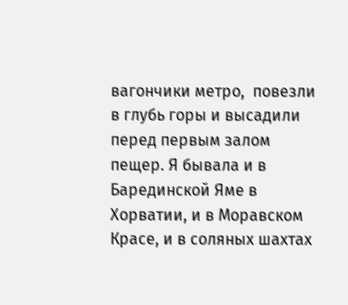вагончики метро,  повезли в глубь горы и высадили перед первым залом пещер. Я бывала и в Барединской Яме в Хорватии, и в Моравском Красе, и в соляных шахтах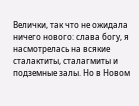Велички, так что не ожидала ничего нового: слава богу, я насмотрелась на всякие сталактиты, сталагмиты и подземные залы. Но в Новом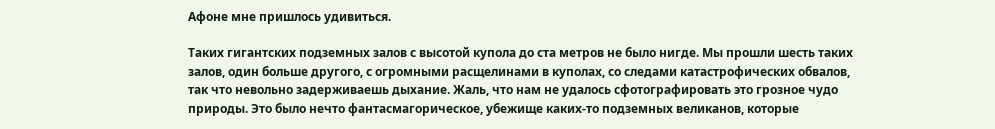Афоне мне пришлось удивиться.

Таких гигантских подземных залов с высотой купола до ста метров не было нигде. Мы прошли шесть таких залов, один больше другого, с огромными расщелинами в куполах, со следами катастрофических обвалов, так что невольно задерживаешь дыхание. Жаль, что нам не удалось сфотографировать это грозное чудо природы. Это было нечто фантасмагорическое, убежище каких-то подземных великанов, которые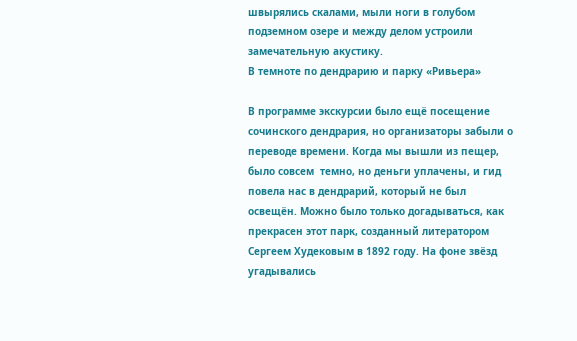швырялись скалами, мыли ноги в голубом подземном озере и между делом устроили замечательную акустику.
В темноте по дендрарию и парку «Ривьера»

В программе экскурсии было ещё посещение сочинского дендрария, но организаторы забыли о переводе времени. Когда мы вышли из пещер, было совсем  темно, но деньги уплачены, и гид повела нас в дендрарий, который не был освещён. Можно было только догадываться, как прекрасен этот парк, созданный литератором Сергеем Худековым в 1892 году. На фоне звёзд угадывались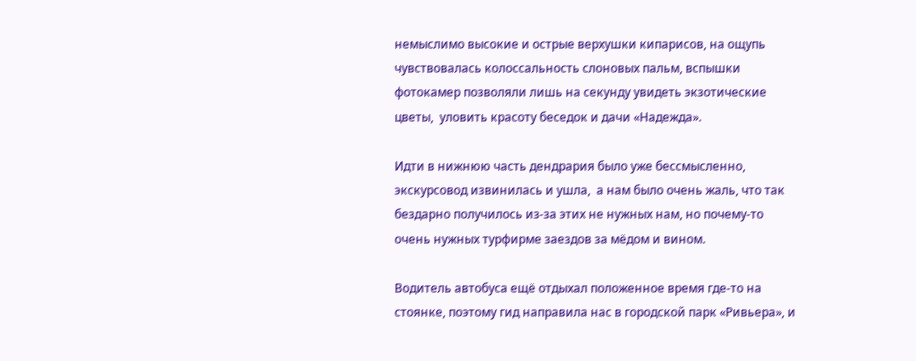немыслимо высокие и острые верхушки кипарисов, на ощупь чувствовалась колоссальность слоновых пальм, вспышки фотокамер позволяли лишь на секунду увидеть экзотические цветы,  уловить красоту беседок и дачи «Надежда».

Идти в нижнюю часть дендрария было уже бессмысленно, экскурсовод извинилась и ушла,  а нам было очень жаль, что так бездарно получилось из-за этих не нужных нам, но почему-то очень нужных турфирме заездов за мёдом и вином.

Водитель автобуса ещё отдыхал положенное время где-то на стоянке, поэтому гид направила нас в городской парк «Ривьера», и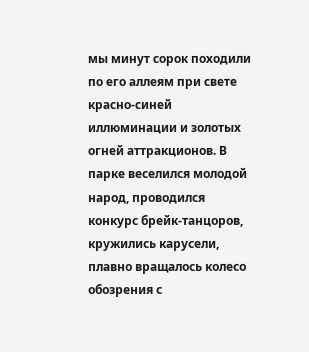мы минут сорок походили по его аллеям при свете красно-синей иллюминации и золотых огней аттракционов. В парке веселился молодой народ, проводился конкурс брейк-танцоров, кружились карусели, плавно вращалось колесо обозрения с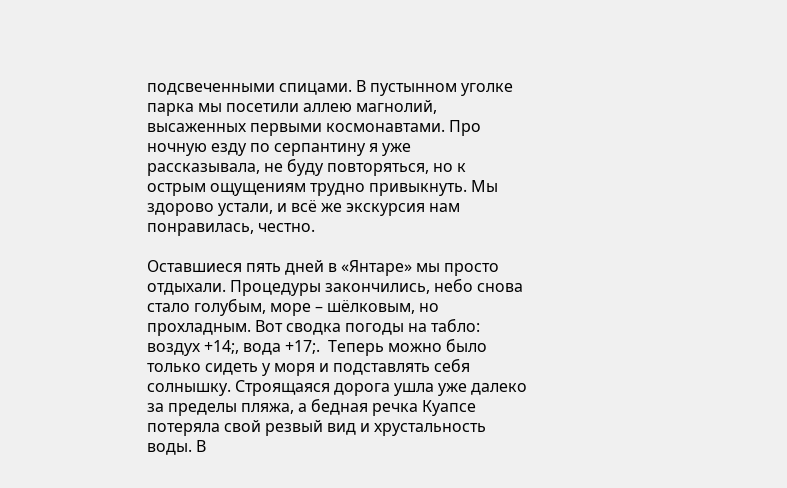подсвеченными спицами. В пустынном уголке парка мы посетили аллею магнолий, высаженных первыми космонавтами. Про ночную езду по серпантину я уже рассказывала, не буду повторяться, но к острым ощущениям трудно привыкнуть. Мы здорово устали, и всё же экскурсия нам понравилась, честно.

Оставшиеся пять дней в «Янтаре» мы просто отдыхали. Процедуры закончились, небо снова стало голубым, море – шёлковым, но прохладным. Вот сводка погоды на табло: воздух +14;, вода +17;.  Теперь можно было только сидеть у моря и подставлять себя солнышку. Строящаяся дорога ушла уже далеко за пределы пляжа, а бедная речка Куапсе потеряла свой резвый вид и хрустальность воды. В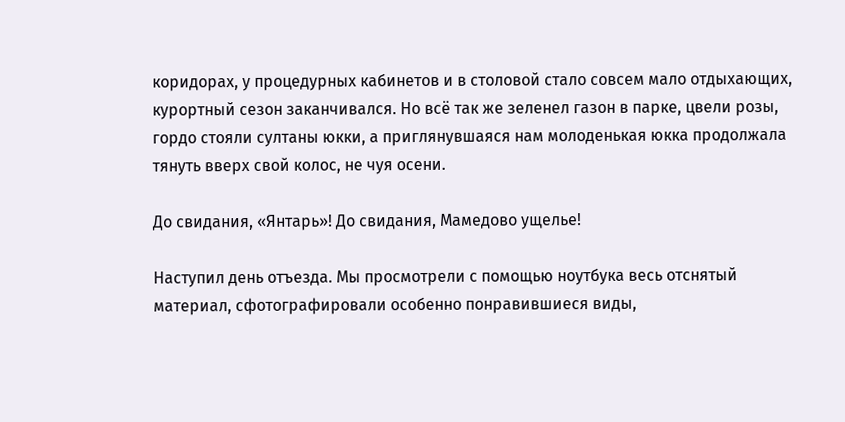коридорах, у процедурных кабинетов и в столовой стало совсем мало отдыхающих, курортный сезон заканчивался. Но всё так же зеленел газон в парке, цвели розы, гордо стояли султаны юкки, а приглянувшаяся нам молоденькая юкка продолжала тянуть вверх свой колос, не чуя осени.

До свидания, «Янтарь»! До свидания, Мамедово ущелье!

Наступил день отъезда. Мы просмотрели с помощью ноутбука весь отснятый материал, сфотографировали особенно понравившиеся виды,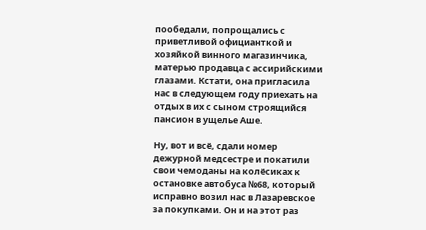пообедали, попрощались с приветливой официанткой и хозяйкой винного магазинчика, матерью продавца с ассирийскими глазами. Кстати, она пригласила нас в следующем году приехать на отдых в их с сыном строящийся пансион в ущелье Аше.

Ну, вот и всё, сдали номер дежурной медсестре и покатили свои чемоданы на колёсиках к остановке автобуса №68, который исправно возил нас в Лазаревское за покупками. Он и на этот раз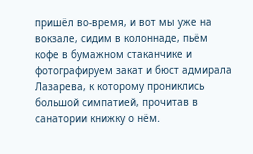пришёл во-время, и вот мы уже на вокзале, сидим в колоннаде, пьём кофе в бумажном стаканчике и фотографируем закат и бюст адмирала Лазарева, к которому прониклись большой симпатией, прочитав в санатории книжку о нём.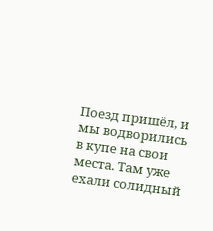Поезд пришёл, и мы водворились в купе на свои места. Там уже ехали солидный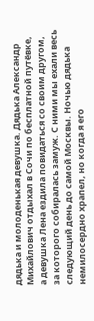дядька и молоденькая девушка. Дядька Александр Михайлович отдыхал в Сочи по бесплатной путёвке, а девушка Лена ездила повидаться со своим другом, за которого собиралась замуж. С ними мы ехали весь следующий день до самой Москвы. Ночью дядька немилосердно храпел, но когда я его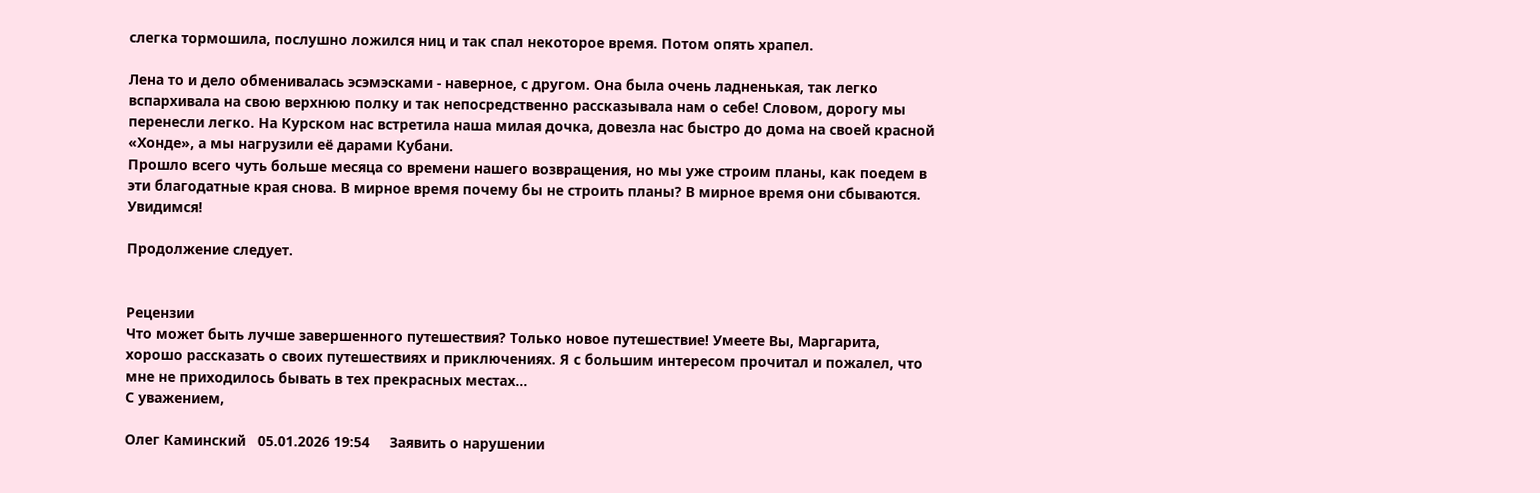слегка тормошила, послушно ложился ниц и так спал некоторое время. Потом опять храпел.

Лена то и дело обменивалась эсэмэсками - наверное, с другом. Она была очень ладненькая, так легко вспархивала на свою верхнюю полку и так непосредственно рассказывала нам о себе! Словом, дорогу мы перенесли легко. На Курском нас встретила наша милая дочка, довезла нас быстро до дома на своей красной «Хонде», а мы нагрузили её дарами Кубани.
Прошло всего чуть больше месяца со времени нашего возвращения, но мы уже строим планы, как поедем в эти благодатные края снова. В мирное время почему бы не строить планы? В мирное время они сбываются. Увидимся!

Продолжение следует.


Рецензии
Что может быть лучше завершенного путешествия? Только новое путешествие! Умеете Вы, Маргарита, хорошо рассказать о своих путешествиях и приключениях. Я с большим интересом прочитал и пожалел, что мне не приходилось бывать в тех прекрасных местах...
С уважением,

Олег Каминский   05.01.2026 19:54     Заявить о нарушении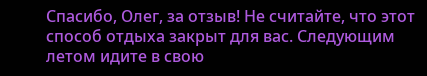Спасибо, Олег, за отзыв! Не считайте, что этот способ отдыха закрыт для вас. Следующим летом идите в свою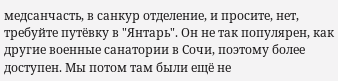медсанчасть, в санкур отделение, и просите, нет, требуйте путёвку в "Янтарь". Он не так популярен, как другие военные санатории в Сочи, поэтому более доступен. Мы потом там были ещё не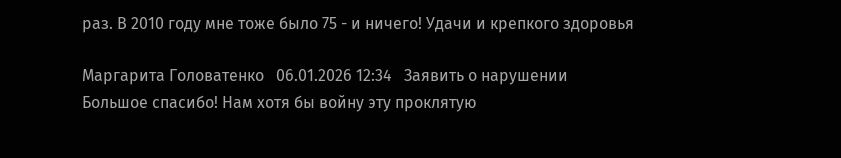раз. В 2010 году мне тоже было 75 - и ничего! Удачи и крепкого здоровья

Маргарита Головатенко   06.01.2026 12:34   Заявить о нарушении
Большое спасибо! Нам хотя бы войну эту проклятую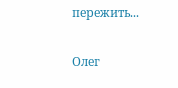пережить...

Олег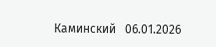Каминский   06.01.2026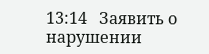13:14   Заявить о нарушении